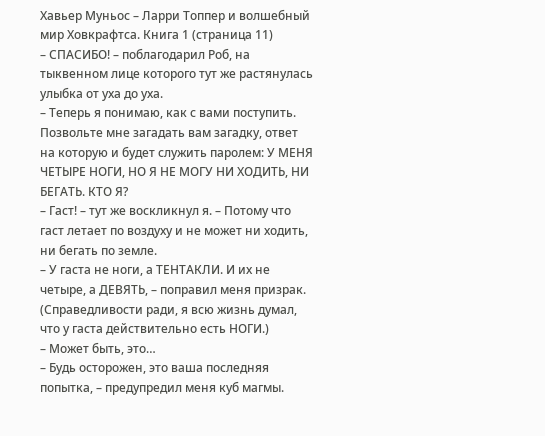Хавьер Муньос – Ларри Топпер и волшебный мир Ховкрафтса. Книга 1 (страница 11)
– СПАСИБО! – поблагодарил Роб, на тыквенном лице которого тут же растянулась улыбка от уха до уха.
– Теперь я понимаю, как с вами поступить. Позвольте мне загадать вам загадку, ответ на которую и будет служить паролем: У МЕНЯ ЧЕТЫРЕ НОГИ, НО Я НЕ МОГУ НИ ХОДИТЬ, НИ БЕГАТЬ. КТО Я?
– Гаст! – тут же воскликнул я. – Потому что гаст летает по воздуху и не может ни ходить, ни бегать по земле.
– У гаста не ноги, а ТЕНТАКЛИ. И их не четыре, а ДЕВЯТЬ, – поправил меня призрак.
(Справедливости ради, я всю жизнь думал, что у гаста действительно есть НОГИ.)
– Может быть, это…
– Будь осторожен, это ваша последняя попытка, – предупредил меня куб магмы.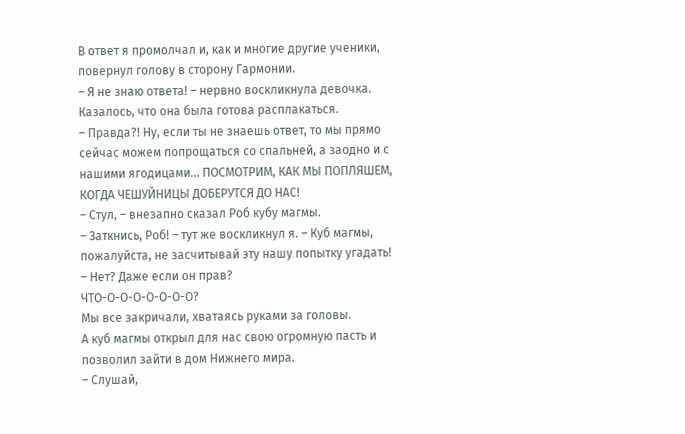В ответ я промолчал и, как и многие другие ученики, повернул голову в сторону Гармонии.
– Я не знаю ответа! – нервно воскликнула девочка. Казалось, что она была готова расплакаться.
– Правда?! Ну, если ты не знаешь ответ, то мы прямо сейчас можем попрощаться со спальней, а заодно и с нашими ягодицами… ПОСМОТРИМ, КАК МЫ ПОПЛЯШЕМ, КОГДА ЧЕШУЙНИЦЫ ДОБЕРУТСЯ ДО НАС!
– Стул, – внезапно сказал Роб кубу магмы.
– Заткнись, Роб! – тут же воскликнул я. – Куб магмы, пожалуйста, не засчитывай эту нашу попытку угадать!
– Нет? Даже если он прав?
ЧТО-О-О-О-О-О-О-О?
Мы все закричали, хватаясь руками за головы.
А куб магмы открыл для нас свою огромную пасть и позволил зайти в дом Нижнего мира.
– Слушай,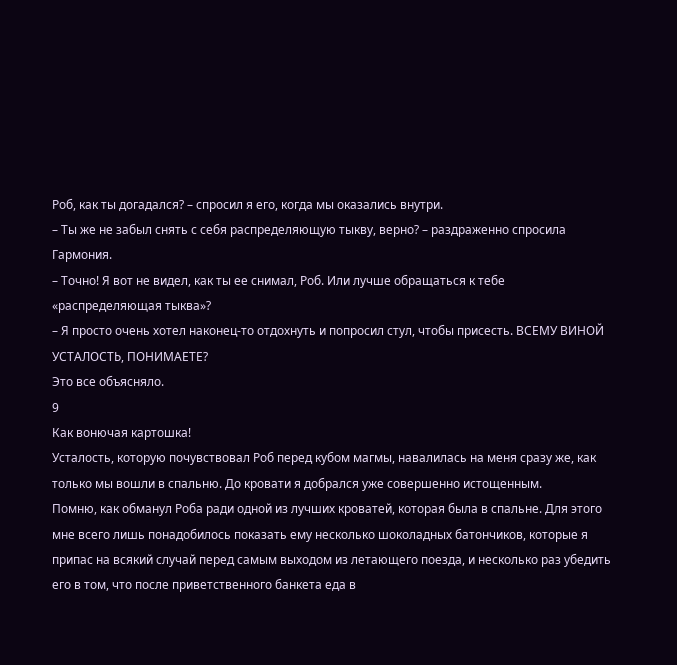Роб, как ты догадался? – спросил я его, когда мы оказались внутри.
– Ты же не забыл снять с себя распределяющую тыкву, верно? – раздраженно спросила Гармония.
– Точно! Я вот не видел, как ты ее снимал, Роб. Или лучше обращаться к тебе «распределяющая тыква»?
– Я просто очень хотел наконец-то отдохнуть и попросил стул, чтобы присесть. ВСЕМУ ВИНОЙ УСТАЛОСТЬ, ПОНИМАЕТЕ?
Это все объясняло.
9
Как вонючая картошка!
Усталость, которую почувствовал Роб перед кубом магмы, навалилась на меня сразу же, как только мы вошли в спальню. До кровати я добрался уже совершенно истощенным.
Помню, как обманул Роба ради одной из лучших кроватей, которая была в спальне. Для этого мне всего лишь понадобилось показать ему несколько шоколадных батончиков, которые я припас на всякий случай перед самым выходом из летающего поезда, и несколько раз убедить его в том, что после приветственного банкета еда в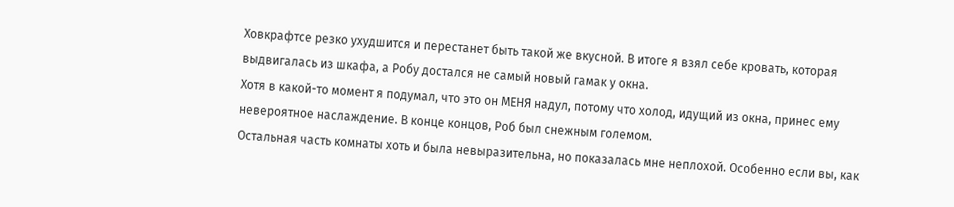Ховкрафтсе резко ухудшится и перестанет быть такой же вкусной. В итоге я взял себе кровать, которая выдвигалась из шкафа, а Робу достался не самый новый гамак у окна.
Хотя в какой-то момент я подумал, что это он МЕНЯ надул, потому что холод, идущий из окна, принес ему невероятное наслаждение. В конце концов, Роб был снежным големом.
Остальная часть комнаты хоть и была невыразительна, но показалась мне неплохой. Особенно если вы, как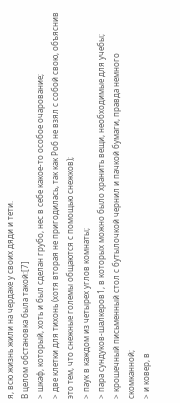я, всю жизнь жили на чердаке у своих дяди и тети.
В целом обстановка была такой:[7]
> шкаф, который, хоть и был сделан грубо, нес в себе какое-то особое очарование;
> две клетки для тихонь (хотя вторая не пригодилась, так как Роб не взял с собой свою, объяснив это тем, что снежные големы общаются с помощью снежков);
> паук в каждом из четырех углов комнаты;
> пара сундуков-шалкеров1, в которых можно было хранить вещи, необходимые для учебы;
> крошечный письменный стол с бутылочкой чернил и пачкой бумаги, правда немного скомканной;
> и ковер, в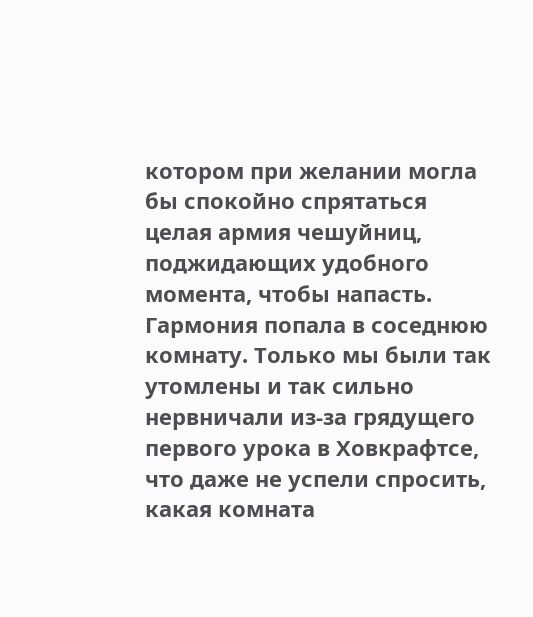котором при желании могла бы спокойно спрятаться целая армия чешуйниц, поджидающих удобного момента, чтобы напасть.
Гармония попала в соседнюю комнату. Только мы были так утомлены и так сильно нервничали из-за грядущего первого урока в Ховкрафтсе, что даже не успели спросить, какая комната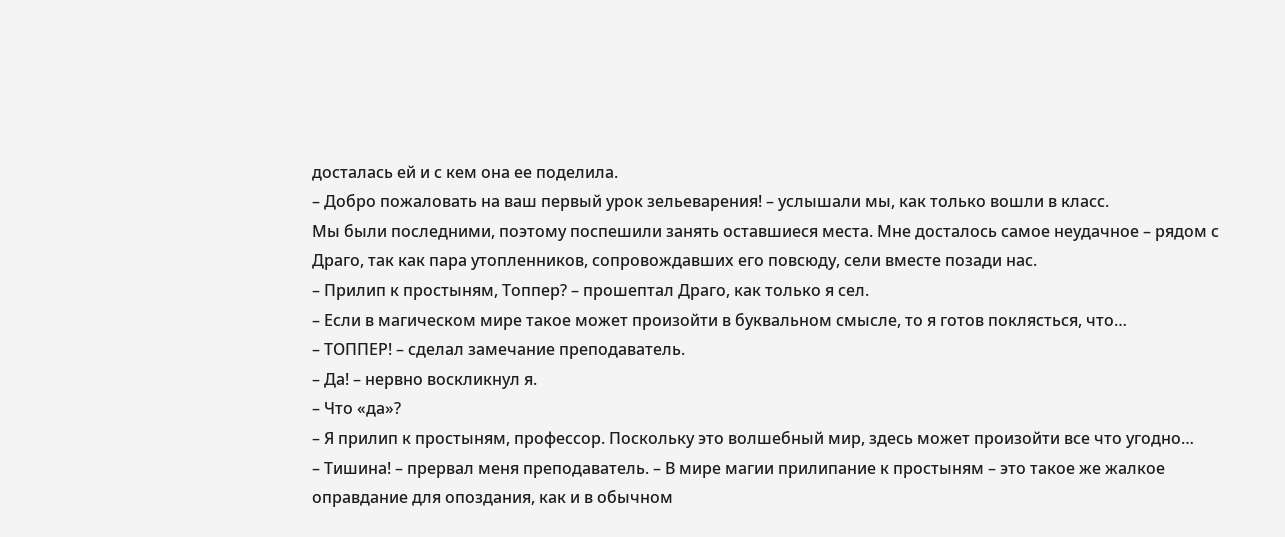досталась ей и с кем она ее поделила.
– Добро пожаловать на ваш первый урок зельеварения! – услышали мы, как только вошли в класс.
Мы были последними, поэтому поспешили занять оставшиеся места. Мне досталось самое неудачное – рядом с Драго, так как пара утопленников, сопровождавших его повсюду, сели вместе позади нас.
– Прилип к простыням, Топпер? – прошептал Драго, как только я сел.
– Если в магическом мире такое может произойти в буквальном смысле, то я готов поклясться, что…
– ТОППЕР! – сделал замечание преподаватель.
– Да! – нервно воскликнул я.
– Что «да»?
– Я прилип к простыням, профессор. Поскольку это волшебный мир, здесь может произойти все что угодно…
– Тишина! – прервал меня преподаватель. – В мире магии прилипание к простыням – это такое же жалкое оправдание для опоздания, как и в обычном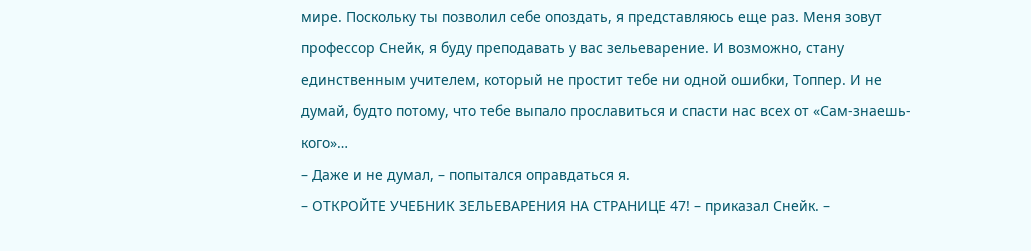мире. Поскольку ты позволил себе опоздать, я представляюсь еще раз. Меня зовут профессор Снейк, я буду преподавать у вас зельеварение. И возможно, стану единственным учителем, который не простит тебе ни одной ошибки, Топпер. И не думай, будто потому, что тебе выпало прославиться и спасти нас всех от «Сам-знаешь-кого»…
– Даже и не думал, – попытался оправдаться я.
– ОТКРОЙТЕ УЧЕБНИК ЗЕЛЬЕВАРЕНИЯ НА СТРАНИЦЕ 47! – приказал Снейк. –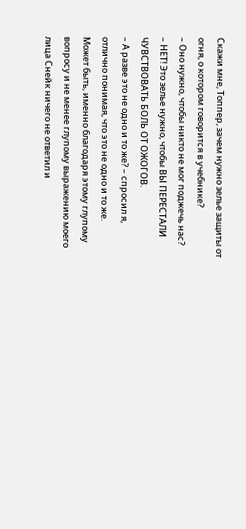Скажи мне, Топпер, зачем нужно зелье защиты от огня, о котором говорится в учебнике?
– Оно нужно, чтобы никто не мог поджечь нас?
– НЕТ! Это зелье нужно, чтобы ВЫ ПЕРЕСТАЛИ ЧУВСТВОВАТЬ БОЛЬ ОТ ОЖОГОВ.
– А разве это не одно и то же? – спросил я, отлично понимая, что это не одно и то же.
Может быть, именно благодаря этому глупому вопросу и не менее глупому выражению моего лица Снейк ничего не ответил и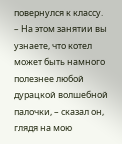повернулся к классу.
– На этом занятии вы узнаете, что котел может быть намного полезнее любой дурацкой волшебной палочки, – сказал он, глядя на мою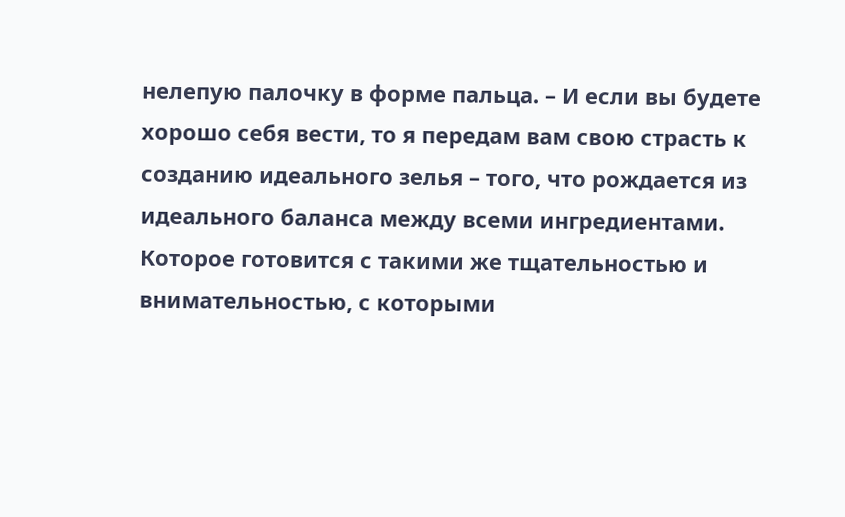нелепую палочку в форме пальца. – И если вы будете хорошо себя вести, то я передам вам свою страсть к созданию идеального зелья – того, что рождается из идеального баланса между всеми ингредиентами. Которое готовится с такими же тщательностью и внимательностью, с которыми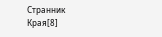Странник Края[8]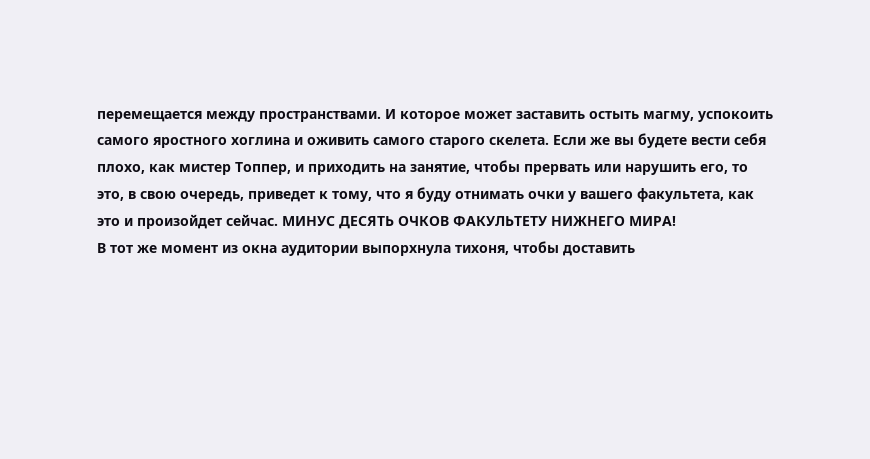перемещается между пространствами. И которое может заставить остыть магму, успокоить самого яростного хоглина и оживить самого старого скелета. Если же вы будете вести себя плохо, как мистер Топпер, и приходить на занятие, чтобы прервать или нарушить его, то это, в свою очередь, приведет к тому, что я буду отнимать очки у вашего факультета, как это и произойдет сейчас. МИНУС ДЕСЯТЬ ОЧКОВ ФАКУЛЬТЕТУ НИЖНЕГО МИРА!
В тот же момент из окна аудитории выпорхнула тихоня, чтобы доставить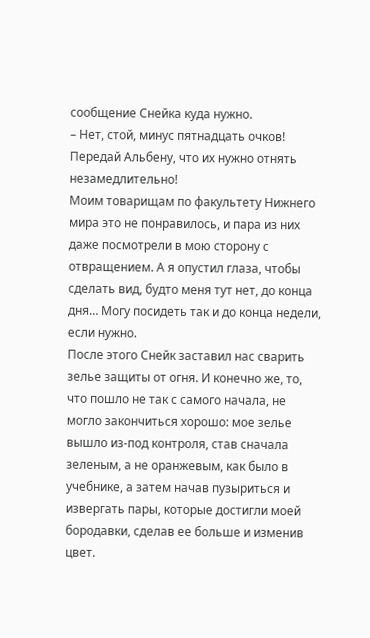сообщение Снейка куда нужно.
– Нет, стой, минус пятнадцать очков! Передай Альбену, что их нужно отнять незамедлительно!
Моим товарищам по факультету Нижнего мира это не понравилось, и пара из них даже посмотрели в мою сторону с отвращением. А я опустил глаза, чтобы сделать вид, будто меня тут нет, до конца дня… Могу посидеть так и до конца недели, если нужно.
После этого Снейк заставил нас сварить зелье защиты от огня. И конечно же, то, что пошло не так с самого начала, не могло закончиться хорошо: мое зелье вышло из-под контроля, став сначала зеленым, а не оранжевым, как было в учебнике, а затем начав пузыриться и извергать пары, которые достигли моей бородавки, сделав ее больше и изменив цвет.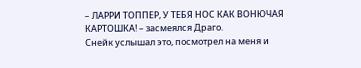– ЛАРРИ ТОППЕР, У ТЕБЯ НОС КАК ВОНЮЧАЯ КАРТОШКА! – засмеялся Драго.
Снейк услышал это, посмотрел на меня и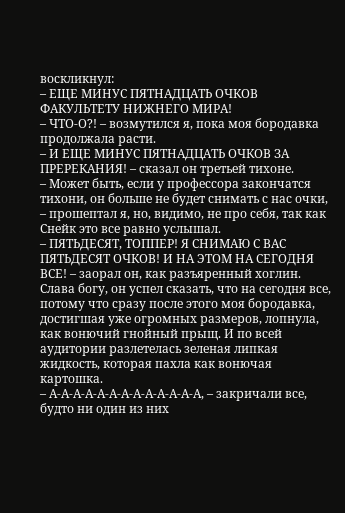воскликнул:
– ЕЩЕ МИНУС ПЯТНАДЦАТЬ ОЧКОВ ФАКУЛЬТЕТУ НИЖНЕГО МИРА!
– ЧТО-О?! – возмутился я, пока моя бородавка продолжала расти.
– И ЕЩЕ МИНУС ПЯТНАДЦАТЬ ОЧКОВ ЗА ПРЕРЕКАНИЯ! – сказал он третьей тихоне.
– Может быть, если у профессора закончатся тихони, он больше не будет снимать с нас очки, – прошептал я, но, видимо, не про себя, так как Снейк это все равно услышал.
– ПЯТЬДЕСЯТ, ТОППЕР! Я СНИМАЮ С ВАС ПЯТЬДЕСЯТ ОЧКОВ! И НА ЭТОМ НА СЕГОДНЯ ВСЕ! – заорал он, как разъяренный хоглин.
Слава богу, он успел сказать, что на сегодня все, потому что сразу после этого моя бородавка, достигшая уже огромных размеров, лопнула, как вонючий гнойный прыщ. И по всей аудитории разлетелась зеленая липкая жидкость, которая пахла как вонючая картошка.
– А-А-А-А-А-А-А-А-А-А-А-А-А, – закричали все, будто ни один из них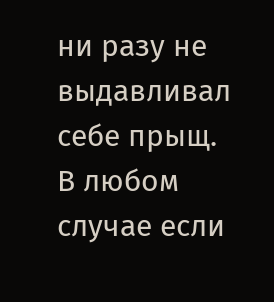ни разу не выдавливал себе прыщ.
В любом случае если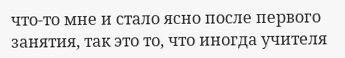что-то мне и стало ясно после первого занятия, так это то, что иногда учителя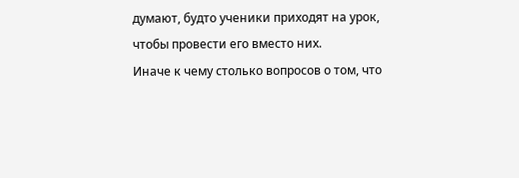думают, будто ученики приходят на урок, чтобы провести его вместо них.
Иначе к чему столько вопросов о том, что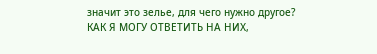значит это зелье, для чего нужно другое? КАК Я МОГУ ОТВЕТИТЬ НА НИХ,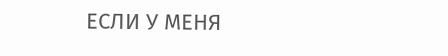ЕСЛИ У МЕНЯ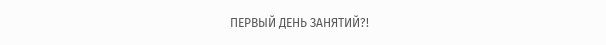ПЕРВЫЙ ДЕНЬ ЗАНЯТИЙ?!